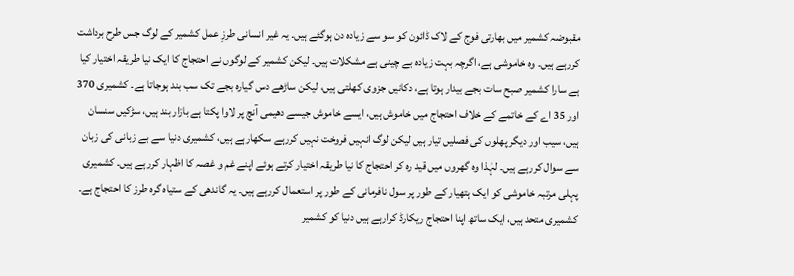مقبوضہ کشمیر میں بھارتی فوج کے لاک ڈائون کو سو سے زیادہ دن ہوگئے ہیں۔ یہ غیر انسانی طرزِ عمل کشمیر کے لوگ جس طرح برداشت کررہے ہیں۔ وہ خاموشی ہے، اگرچہ بہت زیادہ بے چینی ہے مشکلات ہیں۔ لیکن کشمیر کے لوگوں نے احتجاج کا ایک نیا طریقہ اختیار کیا ہے سارا کشمیر صبح سات بجے بیدار ہوتا ہے، دکانیں جزوی کھلتی ہیں، لیکن ساڑھے دس گیارہ بجے تک سب بند ہوجاتا ہے۔ کشمیری 370 اور 35 اے کے خاتمے کے خلاف احتجاج میں خاموش ہیں، ایسے خاموش جیسے دھیمی آنچ پر لاوا پکتا ہے بازار بند ہیں، سڑکیں سنسان ہیں، سیب اور دیگر پھلوں کی فصلیں تیار ہیں لیکن لوگ انہیں فروخت نہیں کررہے سکھارہے ہیں، کشمیری دنیا سے بے زبانی کی زبان سے سوال کررہے ہیں۔ لہٰذا وہ گھروں میں قید رہ کر احتجاج کا نیا طریقہ اختیار کرتے ہوئے اپنے غم و غصہ کا اظہار کررہے ہیں۔ کشمیری پہلی مرتبہ خاموشی کو ایک ہتھیار کے طور پر سول نافرمانی کے طور پر استعمال کررہے ہیں۔ یہ گاندھی کے ستیاہ گرہ طرز کا احتجاج ہے۔ کشمیری متحد ہیں، ایک ساتھ اپنا احتجاج ریکارڈ کرارہے ہیں دنیا کو کشمیر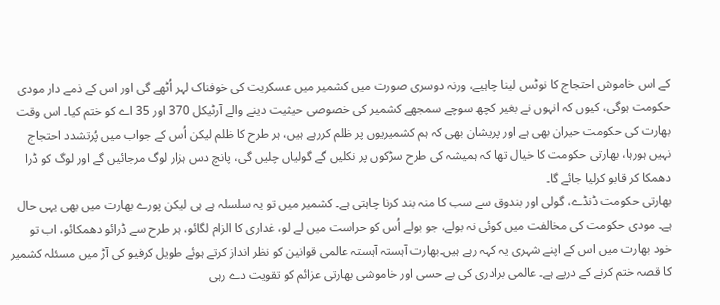کے اس خاموش احتجاج کا نوٹس لینا چاہیے، ورنہ دوسری صورت میں کشمیر میں عسکریت کی خوفناک لہر اُٹھے گی اور اس کے ذمے دار مودی حکومت ہوگی، کیوں کہ انہوں نے بغیر کچھ سوچے سمجھے کشمیر کی خصوصی حیثیت دینے والے آرٹیکل 370 اور 35 اے کو ختم کیا۔ اس وقت بھارت کی حکومت حیران بھی ہے اور پریشان بھی کہ ہم کشمیریوں پر ظلم کررہے ہیں، ہر طرح کا ظلم لیکن اُس کے جواب میں پُرتشدد احتجاج نہیں ہورہا، بھارتی حکومت کا خیال تھا کہ ہمیشہ کی طرح سڑکوں پر نکلیں گے گولیاں چلیں گی، پانچ دس ہزار لوگ مرجائیں گے اور لوگ کو ڈرا دھمکا کر قابو کرلیا جائے گا۔
بھارتی حکومت ڈنڈے، گولی اور بندوق سے سب کا منہ بند کرنا چاہتی ہے۔ کشمیر میں تو یہ سلسلہ ہے ہی لیکن پورے بھارت میں بھی یہی حال ہے۔ مودی حکومت کی مخالفت میں کوئی نہ بولے، جو بولے اُس کو حراست میں لے لو، غداری کا الزام لگائو، ہر طرح سے ڈرائو دھمکائو، اب تو خود بھارت میں اس کے اپنے شہری یہ کہہ رہے ہیں۔بھارت آہستہ آہستہ عالمی قوانین کو نظر انداز کرتے ہوئے طویل کرفیو کی آڑ میں مسئلہ کشمیر کا قصہ ختم کرنے کے درپے ہے۔ عالمی برادری کی بے حسی اور خاموشی بھارتی عزائم کو تقویت دے رہی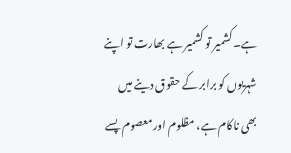ہے۔ کشمیر تو کشمیر ہے بھارت تو اپنے شہریوں کو برابر کے حقوق دینے میں بھی ناکام ہے، مظلوم اور معصوم پسے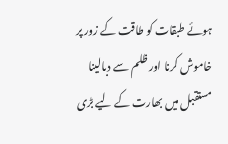ہوئے طبقات کو طاقت کے زور پر خاموش کرنا اور ظلم سے دبالینا مستقبل میں بھارت کے لیے بڑی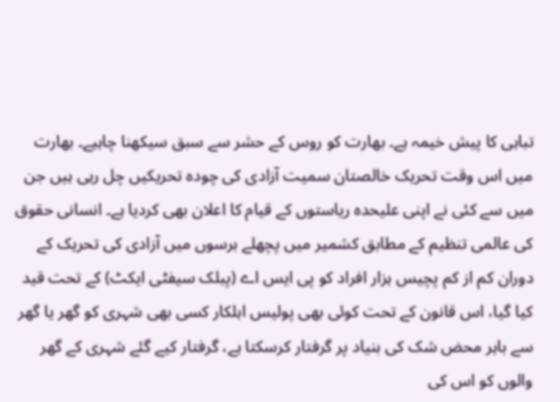تباہی کا پیش خیمہ ہے۔ بھارت کو روس کے حشر سے سبق سیکھنا چاہیے۔ بھارت میں اس وقت تحریک خالصتان سمیت آزادی کی چودہ تحریکیں چل رہی ہیں جن میں سے کئی نے اپنی علیحدہ ریاستوں کے قیام کا اعلان بھی کردیا ہے۔ انسانی حقوق کی عالمی تنظیم کے مطابق کشمیر میں پچھلے برسوں میں آزادی کی تحریک کے دوران کم از کم پچیس ہزار افراد کو پی ایس اے (پبلک سیفٹی ایکٹ) کے تحت قید کیا گیا، اس قانون کے تحت کوئی بھی پولیس اہلکار کسی بھی شہری کو گھر یا گھر سے باہر محض شک کی بنیاد پر گرفتار کرسکتا ہے، گرفتار کیے گئے شہری کے گھر والوں کو اس کی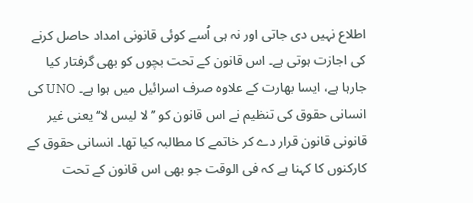اطلاع نہیں دی جاتی اور نہ ہی اُسے کوئی قانونی امداد حاصل کرنے کی اجازت ہوتی ہے۔ اس قانون کے تحت بچوں کو بھی گرفتار کیا جارہا ہے، ایسا بھارت کے علاوہ صرف اسرائیل میں ہوا ہے۔ UNO کی انسانی حقوق کی تنظیم نے اس قانون کو ’’لا لیس لا‘‘یعنی غیر قانونی قانون قرار دے کر خاتمے کا مطالبہ کیا تھا۔ انسانی حقوق کے کارکنوں کا کہنا ہے کہ فی الوقت جو بھی اس قانون کے تحت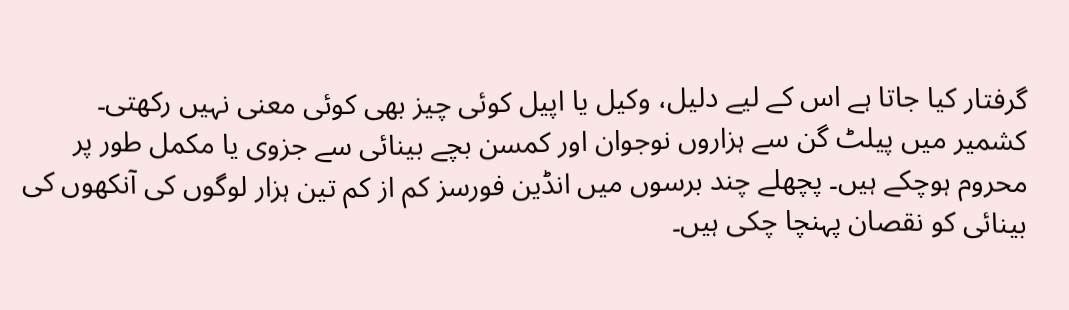گرفتار کیا جاتا ہے اس کے لیے دلیل، وکیل یا اپیل کوئی چیز بھی کوئی معنی نہیں رکھتی۔
کشمیر میں پیلٹ گن سے ہزاروں نوجوان اور کمسن بچے بینائی سے جزوی یا مکمل طور پر محروم ہوچکے ہیں۔ پچھلے چند برسوں میں انڈین فورسز کم از کم تین ہزار لوگوں کی آنکھوں کی بینائی کو نقصان پہنچا چکی ہیں۔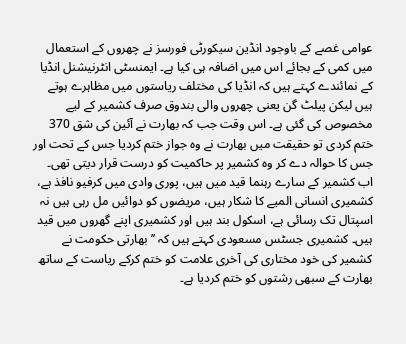عوامی غصے کے باوجود انڈین سیکورٹی فورسز نے چھروں کے استعمال میں کمی کے بجائے اس میں اضافہ ہی کیا ہے۔ ایمنسٹی انٹرنیشنل انڈیا کے نمائندے کہتے ہیں کہ انڈیا کی مختلف ریاستوں میں مظاہرے ہوتے ہیں لیکن پیلٹ گن یعنی چھروں والی بندوق صرف کشمیر کے لیے مخصوص کی گئی ہے۔ اس وقت جب کہ بھارت نے آئین کی شق 370 ختم کردی تو حقیقت میں بھارت نے وہ جواز ختم کردیا جس کے تحت اور جس کا حوالہ دے کر وہ کشمیر پر حاکمیت کو درست قرار دیتی تھی۔ اب کشمیر کے سارے رہنما قید میں ہیں، پوری وادی میں کرفیو نافذ ہے، کشمیری انسانی المیے کا شکار ہیں، مریضوں کو دوائیں مل رہی ہیں نہ اسپتال تک رسائی ہے، اسکول بند ہیں اور کشمیری اپنے گھروں میں قید ہیں۔ کشمیری جسٹس مسعودی کہتے ہیں کہ ’’بھارتی حکومت نے کشمیر کی خود مختاری کی آخری علامت کو ختم کرکے ریاست کے ساتھ بھارت کے سبھی رشتوں کو ختم کردیا ہے۔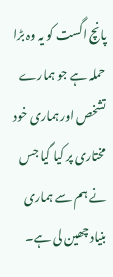پانچ اگست کو یہ وہ بڑا حملہ ہے جو ہمارے تشخص اور ہماری خود مختاری پر کیا گیا جس نے ہم سے ہماری بنیاد چھین لی ہے۔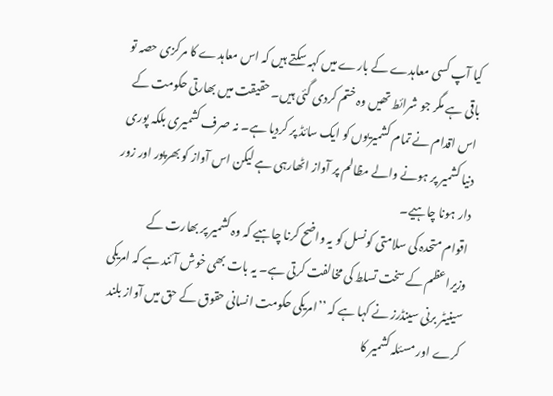کیا آپ کسی معاہدے کے بارے میں کہہ سکتے ہیں کہ اس معاہدے کا مرکزی حصہ تو باقی ہے مگر جو شرائط تھیں وہ ختم کردی گئی ہیں۔ حقیقت میں بھارتی حکومت کے اس اقدام نے تمام کشمیریوں کو ایک سائڈ پر کردیا ہے۔ نہ صرف کشمیری بلکہ پوری دنیا کشمیر پر ہونے والے مظالم پر آواز اٹھارہی ہے لیکن اس آواز کو بھرپور اور زور دار ہونا چاہیے۔
اقوام متحدہ کی سلامتی کونسل کو یہ واضح کرنا چاہیے کہ وہ کشمیر پر بھارت کے وزیراعظم کے سخت تسلط کی مخالفت کرتی ہے۔ یہ بات بھی خوش آئند ہے کہ امریکی سینیٹر برنی سینڈرز نے کہا ہے کہ ’’امریکی حکومت انسانی حقوق کے حق میں آواز بلند کرے اور مسئلہ کشمیر کا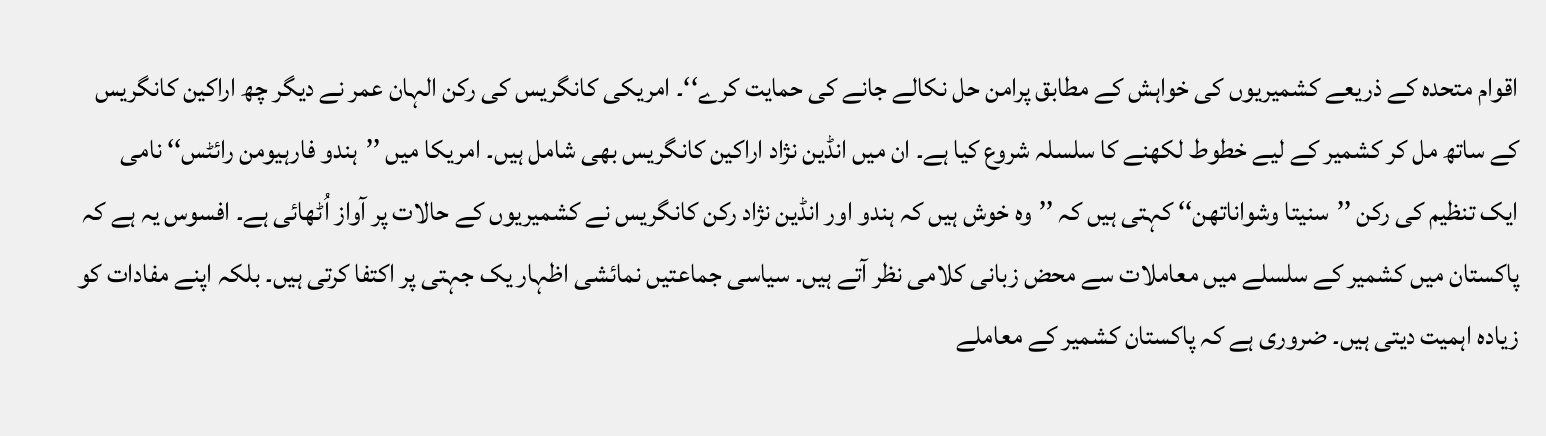اقوام متحدہ کے ذریعے کشمیریوں کی خواہش کے مطابق پرامن حل نکالے جانے کی حمایت کرے‘‘۔ امریکی کانگریس کی رکن الہان عمر نے دیگر چھ اراکین کانگریس کے ساتھ مل کر کشمیر کے لیے خطوط لکھنے کا سلسلہ شروع کیا ہے۔ ان میں انڈین نژاد اراکین کانگریس بھی شامل ہیں۔ امریکا میں ’’ہندو فارہیومن رائٹس‘‘ نامی ایک تنظیم کی رکن ’’سنیتا وشواناتھن‘‘ کہتی ہیں کہ ’’وہ خوش ہیں کہ ہندو اور انڈین نژاد رکن کانگریس نے کشمیریوں کے حالات پر آواز اُٹھائی ہے۔ افسوس یہ ہے کہ پاکستان میں کشمیر کے سلسلے میں معاملات سے محض زبانی کلامی نظر آتے ہیں۔ سیاسی جماعتیں نمائشی اظہار یک جہتی پر اکتفا کرتی ہیں۔ بلکہ اپنے مفادات کو زیادہ اہمیت دیتی ہیں۔ ضروری ہے کہ پاکستان کشمیر کے معاملے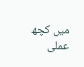میں کچھ عملی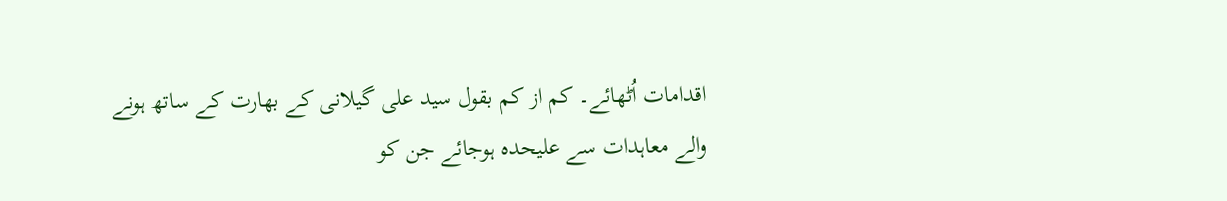اقدامات اُٹھائے۔ کم از کم بقول سید علی گیلانی کے بھارت کے ساتھ ہونے والے معاہدات سے علیحدہ ہوجائے جن کو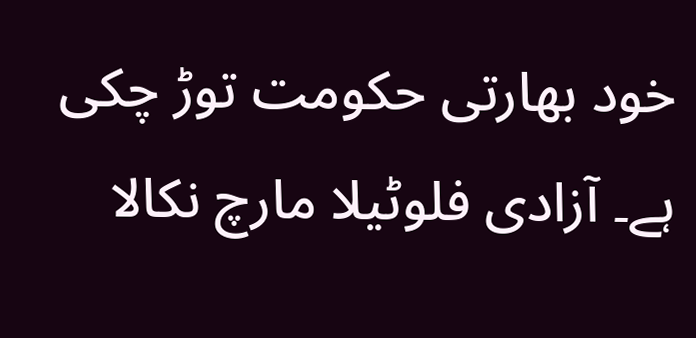خود بھارتی حکومت توڑ چکی ہے۔ آزادی فلوٹیلا مارچ نکالا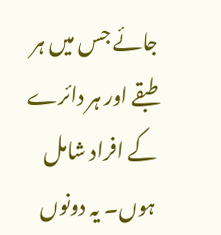جائے جس میں ہر طبقے اور ہر دائرے کے افراد شامل ہوں۔ یہ دونوں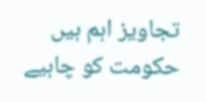تجاویز اہم ہیں حکومت کو چاہیے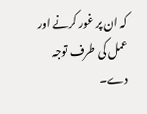کہ ان پر غور کرنے اور عمل کی طرف توجہ دے۔